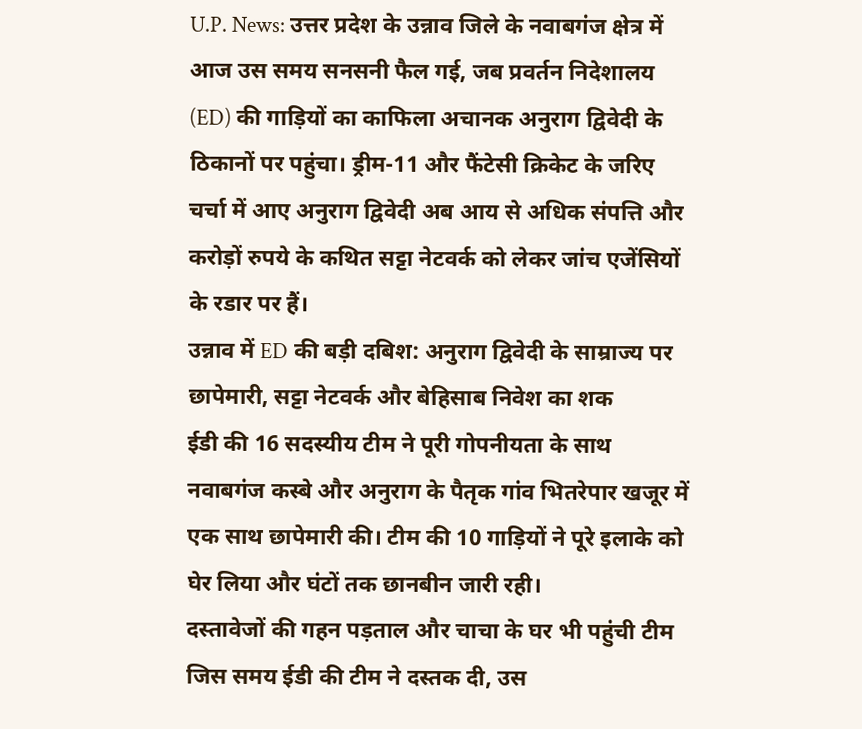U.P. News: उत्तर प्रदेश के उन्नाव जिले के नवाबगंज क्षेत्र में आज उस समय सनसनी फैल गई, जब प्रवर्तन निदेशालय (ED) की गाड़ियों का काफिला अचानक अनुराग द्विवेदी के ठिकानों पर पहुंचा। ड्रीम-11 और फैंटेसी क्रिकेट के जरिए चर्चा में आए अनुराग द्विवेदी अब आय से अधिक संपत्ति और करोड़ों रुपये के कथित सट्टा नेटवर्क को लेकर जांच एजेंसियों के रडार पर हैं।
उन्नाव में ED की बड़ी दबिश: अनुराग द्विवेदी के साम्राज्य पर छापेमारी, सट्टा नेटवर्क और बेहिसाब निवेश का शक
ईडी की 16 सदस्यीय टीम ने पूरी गोपनीयता के साथ नवाबगंज कस्बे और अनुराग के पैतृक गांव भितरेपार खजूर में एक साथ छापेमारी की। टीम की 10 गाड़ियों ने पूरे इलाके को घेर लिया और घंटों तक छानबीन जारी रही।
दस्तावेजों की गहन पड़ताल और चाचा के घर भी पहुंची टीम
जिस समय ईडी की टीम ने दस्तक दी, उस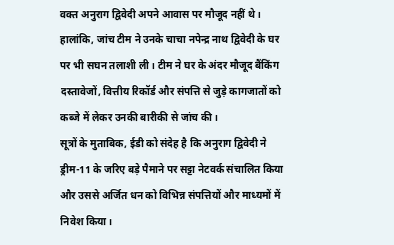वक्त अनुराग द्विवेदी अपने आवास पर मौजूद नहीं थे। हालांकि, जांच टीम ने उनके चाचा नपेन्द्र नाथ द्विवेदी के घर पर भी सघन तलाशी ली। टीम ने घर के अंदर मौजूद बैंकिंग दस्तावेजों, वित्तीय रिकॉर्ड और संपत्ति से जुड़े कागजातों को कब्जे में लेकर उनकी बारीकी से जांच की।
सूत्रों के मुताबिक, ईडी को संदेह है कि अनुराग द्विवेदी ने ड्रीम-11 के जरिए बड़े पैमाने पर सट्टा नेटवर्क संचालित किया और उससे अर्जित धन को विभिन्न संपत्तियों और माध्यमों में निवेश किया।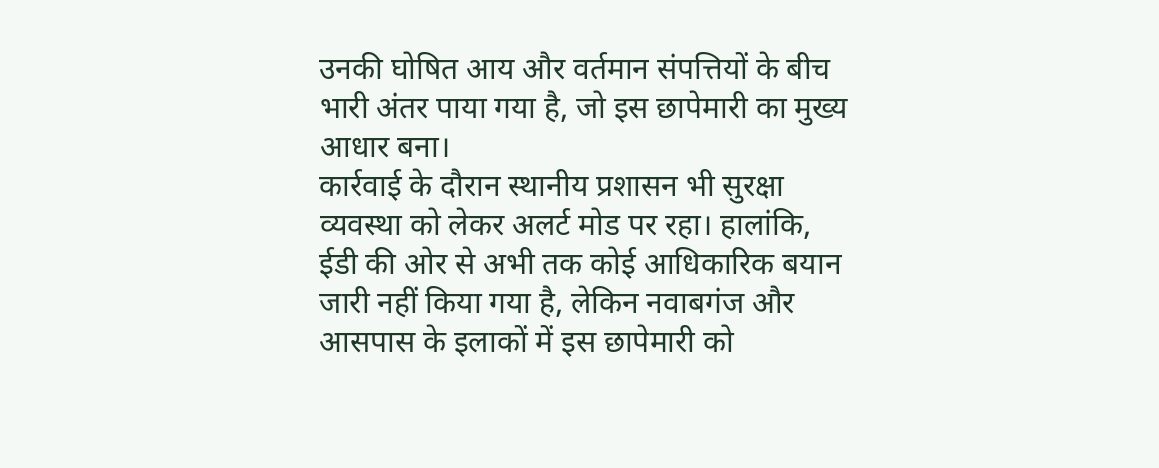उनकी घोषित आय और वर्तमान संपत्तियों के बीच भारी अंतर पाया गया है, जो इस छापेमारी का मुख्य आधार बना।
कार्रवाई के दौरान स्थानीय प्रशासन भी सुरक्षा व्यवस्था को लेकर अलर्ट मोड पर रहा। हालांकि, ईडी की ओर से अभी तक कोई आधिकारिक बयान जारी नहीं किया गया है, लेकिन नवाबगंज और आसपास के इलाकों में इस छापेमारी को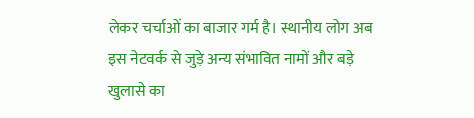लेकर चर्चाओं का बाजार गर्म है। स्थानीय लोग अब इस नेटवर्क से जुड़े अन्य संभावित नामों और बड़े खुलासे का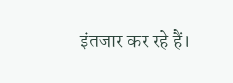इंतजार कर रहे हैं।